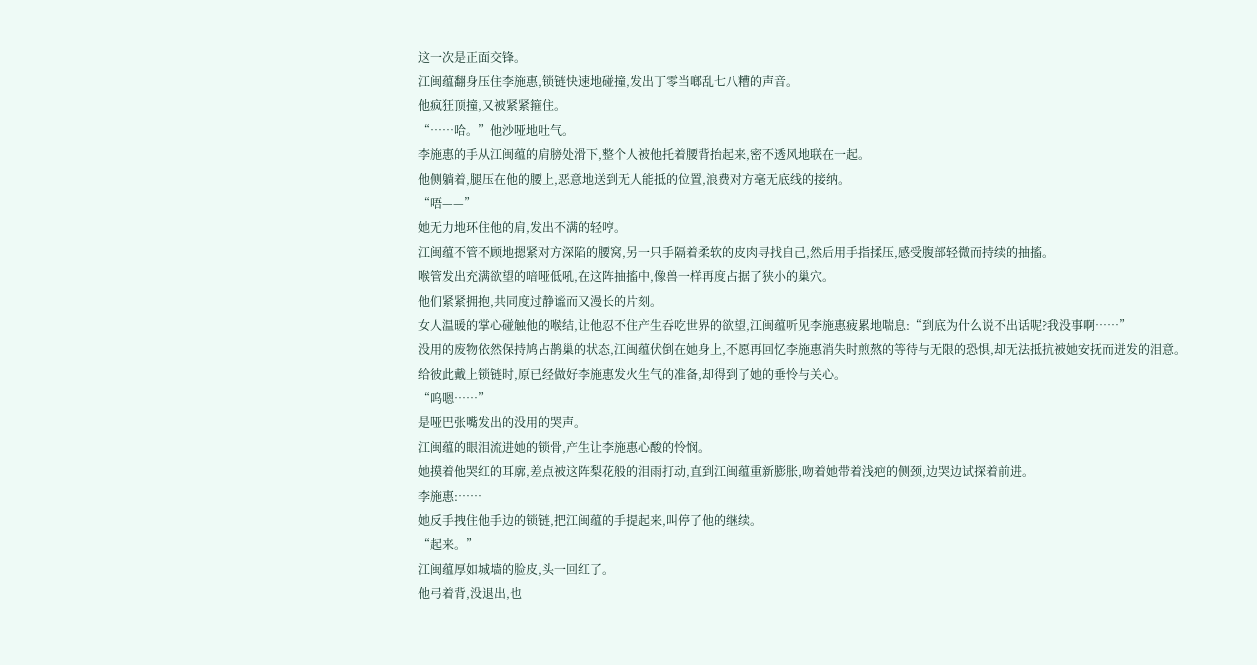这一次是正面交锋。
江闽蕴翻身压住李施惠,锁链快速地碰撞,发出丁零当啷乱七八糟的声音。
他疯狂顶撞,又被紧紧箍住。
“……哈。”他沙哑地吐气。
李施惠的手从江闽蕴的肩膀处滑下,整个人被他托着腰背抬起来,密不透风地联在一起。
他侧躺着,腿压在他的腰上,恶意地送到无人能抵的位置,浪费对方毫无底线的接纳。
“唔——”
她无力地环住他的肩,发出不满的轻哼。
江闽蕴不管不顾地摁紧对方深陷的腰窝,另一只手隔着柔软的皮肉寻找自己,然后用手指揉压,感受腹部轻微而持续的抽搐。
喉管发出充满欲望的喑哑低吼,在这阵抽搐中,像兽一样再度占据了狭小的巢穴。
他们紧紧拥抱,共同度过静谧而又漫长的片刻。
女人温暖的掌心碰触他的喉结,让他忍不住产生吞吃世界的欲望,江闽蕴听见李施惠疲累地喘息:“到底为什么说不出话呢?我没事啊……”
没用的废物依然保持鸠占鹊巢的状态,江闽蕴伏倒在她身上,不愿再回忆李施惠消失时煎熬的等待与无限的恐惧,却无法抵抗被她安抚而迸发的泪意。
给彼此戴上锁链时,原已经做好李施惠发火生气的准备,却得到了她的垂怜与关心。
“呜嗯……”
是哑巴张嘴发出的没用的哭声。
江闽蕴的眼泪流进她的锁骨,产生让李施惠心酸的怜悯。
她摸着他哭红的耳廓,差点被这阵梨花般的泪雨打动,直到江闽蕴重新膨胀,吻着她带着浅疤的侧颈,边哭边试探着前进。
李施惠:……
她反手拽住他手边的锁链,把江闽蕴的手提起来,叫停了他的继续。
“起来。”
江闽蕴厚如城墙的脸皮,头一回红了。
他弓着背,没退出,也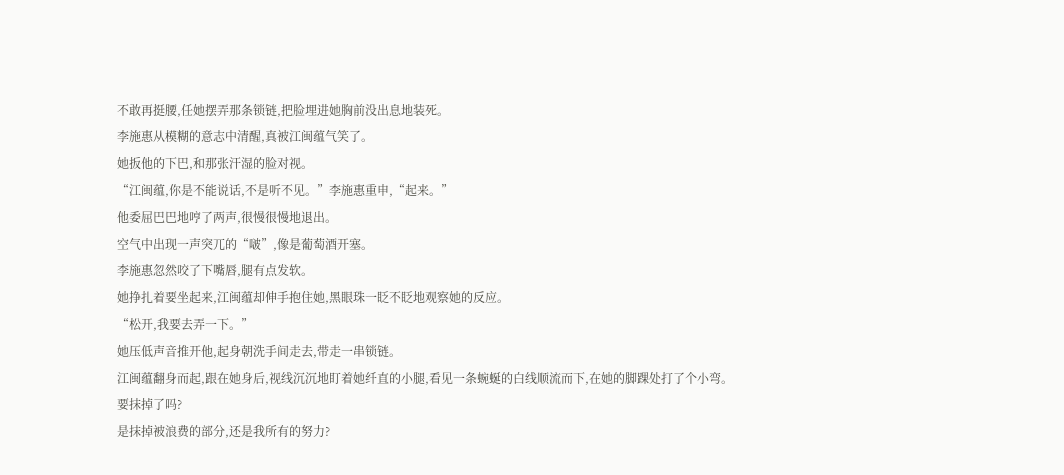不敢再挺腰,任她摆弄那条锁链,把脸埋进她胸前没出息地装死。
李施惠从模糊的意志中清醒,真被江闽蕴气笑了。
她扳他的下巴,和那张汗湿的脸对视。
“江闽蕴,你是不能说话,不是听不见。”李施惠重申,“起来。”
他委屈巴巴地哼了两声,很慢很慢地退出。
空气中出现一声突兀的“啵”,像是葡萄酒开塞。
李施惠忽然咬了下嘴唇,腿有点发软。
她挣扎着要坐起来,江闽蕴却伸手抱住她,黑眼珠一眨不眨地观察她的反应。
“松开,我要去弄一下。”
她压低声音推开他,起身朝洗手间走去,带走一串锁链。
江闽蕴翻身而起,跟在她身后,视线沉沉地盯着她纤直的小腿,看见一条蜿蜒的白线顺流而下,在她的脚踝处打了个小弯。
要抹掉了吗?
是抹掉被浪费的部分,还是我所有的努力?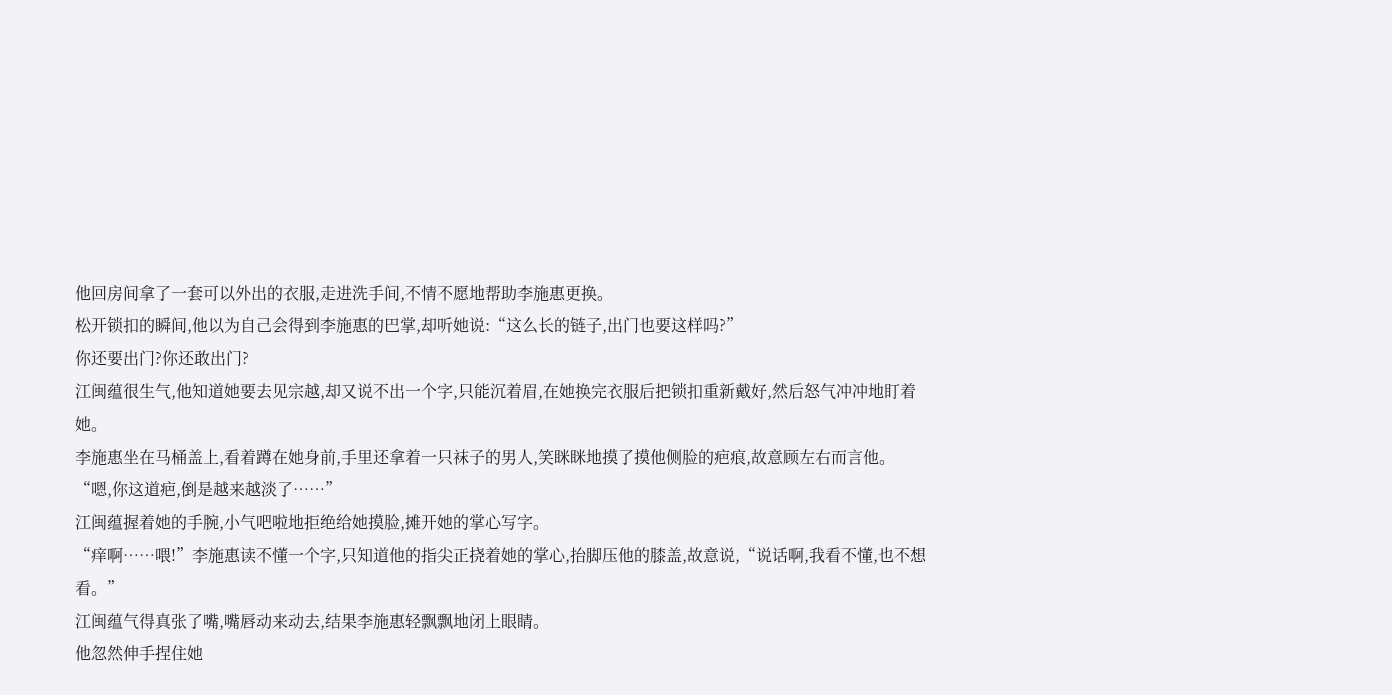他回房间拿了一套可以外出的衣服,走进洗手间,不情不愿地帮助李施惠更换。
松开锁扣的瞬间,他以为自己会得到李施惠的巴掌,却听她说:“这么长的链子,出门也要这样吗?”
你还要出门?你还敢出门?
江闽蕴很生气,他知道她要去见宗越,却又说不出一个字,只能沉着眉,在她换完衣服后把锁扣重新戴好,然后怒气冲冲地盯着她。
李施惠坐在马桶盖上,看着蹲在她身前,手里还拿着一只袜子的男人,笑眯眯地摸了摸他侧脸的疤痕,故意顾左右而言他。
“嗯,你这道疤,倒是越来越淡了……”
江闽蕴握着她的手腕,小气吧啦地拒绝给她摸脸,摊开她的掌心写字。
“痒啊……喂!”李施惠读不懂一个字,只知道他的指尖正挠着她的掌心,抬脚压他的膝盖,故意说,“说话啊,我看不懂,也不想看。”
江闽蕴气得真张了嘴,嘴唇动来动去,结果李施惠轻飘飘地闭上眼睛。
他忽然伸手捏住她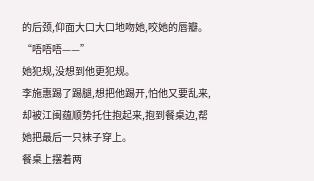的后颈,仰面大口大口地吻她,咬她的唇瓣。
“唔唔唔——”
她犯规,没想到他更犯规。
李施惠踢了踢腿,想把他踢开,怕他又要乱来,却被江闽蕴顺势托住抱起来,抱到餐桌边,帮她把最后一只袜子穿上。
餐桌上摆着两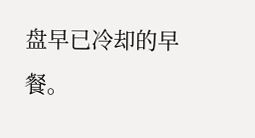盘早已冷却的早餐。